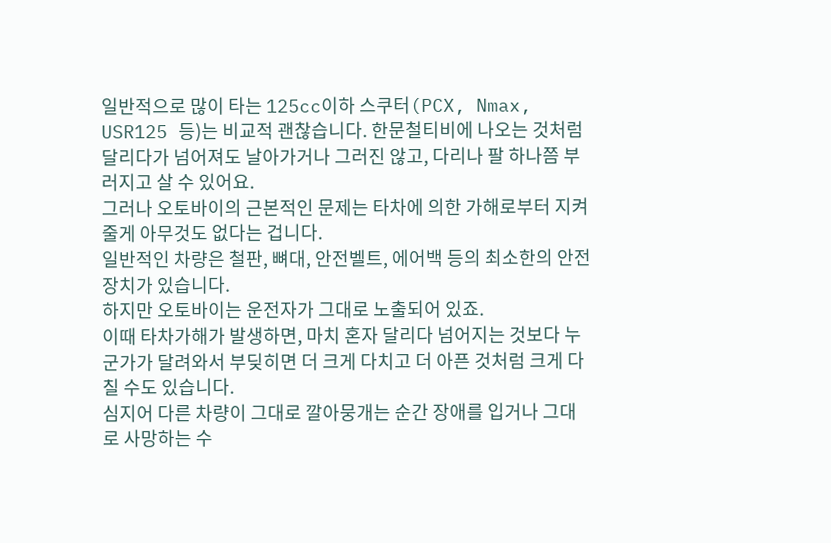일반적으로 많이 타는 125cc이하 스쿠터(PCX, Nmax, USR125 등)는 비교적 괜찮습니다. 한문철티비에 나오는 것처럼 달리다가 넘어져도 날아가거나 그러진 않고, 다리나 팔 하나쯤 부러지고 살 수 있어요.
그러나 오토바이의 근본적인 문제는 타차에 의한 가해로부터 지켜줄게 아무것도 없다는 겁니다.
일반적인 차량은 철판, 뼈대, 안전벨트, 에어백 등의 최소한의 안전장치가 있습니다.
하지만 오토바이는 운전자가 그대로 노출되어 있죠.
이때 타차가해가 발생하면, 마치 혼자 달리다 넘어지는 것보다 누군가가 달려와서 부딪히면 더 크게 다치고 더 아픈 것처럼 크게 다칠 수도 있습니다.
심지어 다른 차량이 그대로 깔아뭉개는 순간 장애를 입거나 그대로 사망하는 수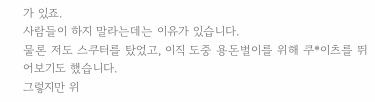가 있죠.
사람들이 하지 말라는데는 이유가 있습니다.
물론 저도 스쿠터를 탔었고, 이직 도중 용돈벌이를 위해 쿠*이츠를 뛰어보기도 했습니다.
그렇지만 위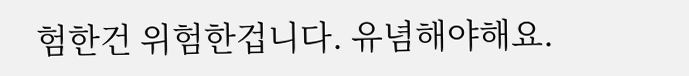험한건 위험한겁니다. 유념해야해요.